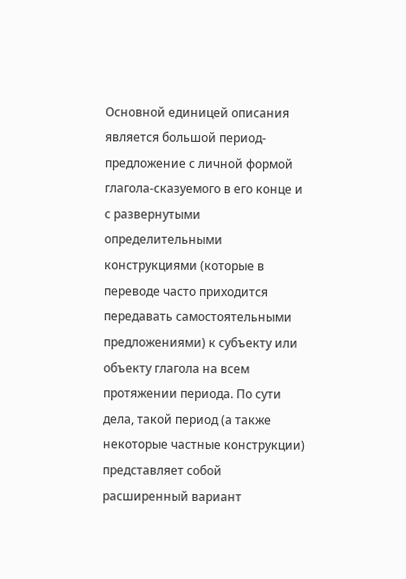Основной единицей описания является большой период-предложение с личной формой глагола-сказуемого в его конце и с развернутыми определительными конструкциями (которые в переводе часто приходится передавать самостоятельными предложениями) к субъекту или объекту глагола на всем протяжении периода. По сути дела, такой период (а также некоторые частные конструкции) представляет собой расширенный вариант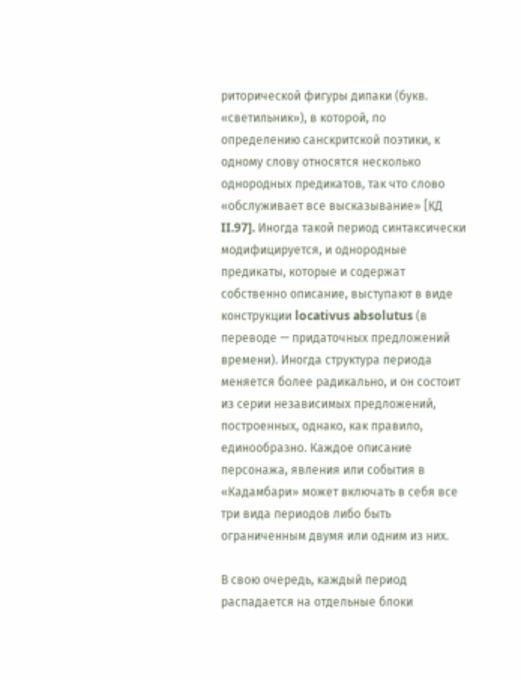риторической фигуры дипаки (букв. «светильник»), в которой, по определению санскритской поэтики, к одному слову относятся несколько однородных предикатов, так что слово «обслуживает все высказывание» [КД II.97]. Иногда такой период синтаксически модифицируется, и однородные предикаты, которые и содержат собственно описание, выступают в виде конструкции locativus absolutus (в переводе — придаточных предложений времени). Иногда структура периода меняется более радикально, и он состоит из серии независимых предложений, построенных, однако, как правило, единообразно. Каждое описание персонажа, явления или события в «Кадамбари» может включать в себя все три вида периодов либо быть ограниченным двумя или одним из них.

В свою очередь, каждый период распадается на отдельные блоки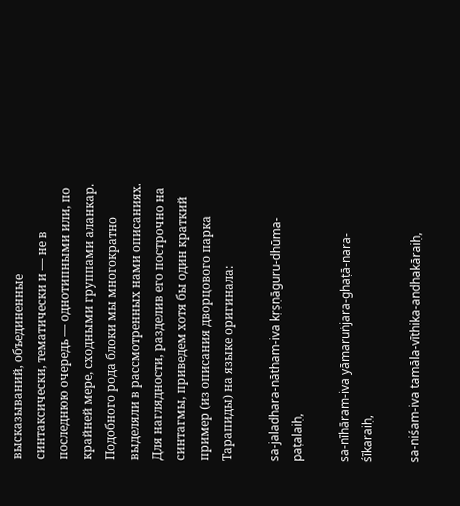высказываний, объединенные синтаксически, тематически и — не в последнюю очередь — однотипными или, по крайней мере, сходными группами аланкар. Подобного рода блоки мы многократно выделяли в рассмотренных нами описаниях. Для наглядности, разделив его построчно на синтагмы, приведем хотя бы один краткий пример (из описания дворцового парка Тарапиды) на языке оригинала:

sa-jaladhara-nātham-iva kṛṣṇāguru-dhūma-paṭalaiḥ,

sa-nīhāram-iva yāmaruṅjara-ghaṭā-nara-śīkaraiḥ,

sa-niśam-iva tamāla-vīthika-andhakāraiḥ,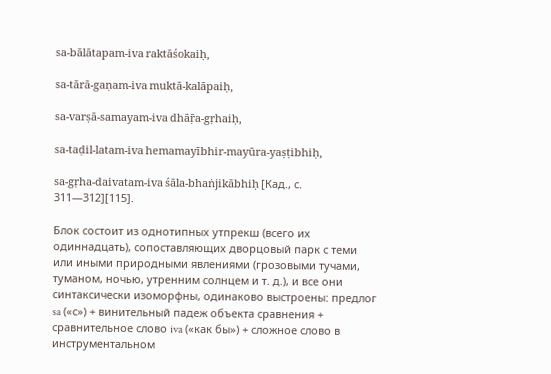sa-bālātapam-iva raktāśokaiḥ,

sa-tārā-gaṇam-iva muktā-kalāpaiḥ,

sa-varṣā-samayam-iva dhāṝa-gṛhaiḥ,

sa-taḍil-latam-iva hemamayībhir-mayūra-yaṣṭibhiḥ,

sa-gṛha-daivatam-iva śāla-bhaṅjikābhiḥ [Кад., с. 311—312][115].

Блок состоит из однотипных утпрекш (всего их одиннадцать), сопоставляющих дворцовый парк с теми или иными природными явлениями (грозовыми тучами, туманом, ночью, утренним солнцем и т. д.), и все они синтаксически изоморфны, одинаково выстроены: предлог sa («с») + винительный падеж объекта сравнения + сравнительное слово iva («как бы») + сложное слово в инструментальном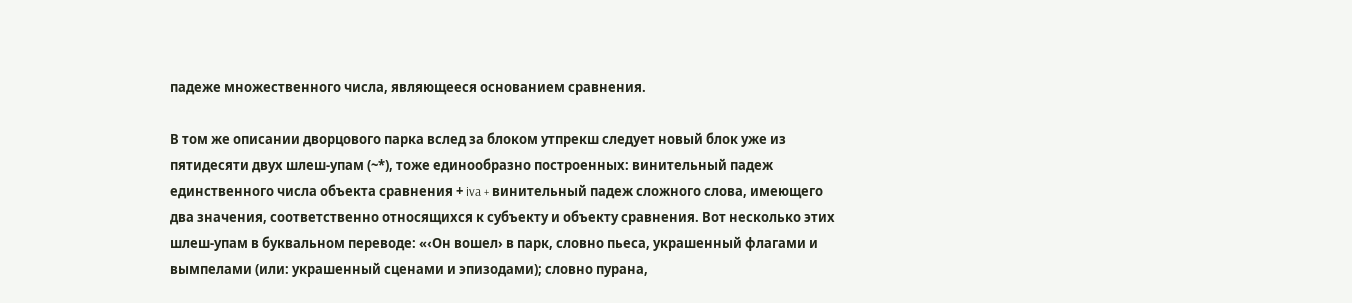падеже множественного числа, являющееся основанием сравнения.

В том же описании дворцового парка вслед за блоком утпрекш следует новый блок уже из пятидесяти двух шлеш-упам (~*), тоже единообразно построенных: винительный падеж единственного числа объекта сравнения + iva + винительный падеж сложного слова, имеющего два значения, соответственно относящихся к субъекту и объекту сравнения. Вот несколько этих шлеш-упам в буквальном переводе: «‹Он вошел› в парк, словно пьеса, украшенный флагами и вымпелами (или: украшенный сценами и эпизодами); словно пурана,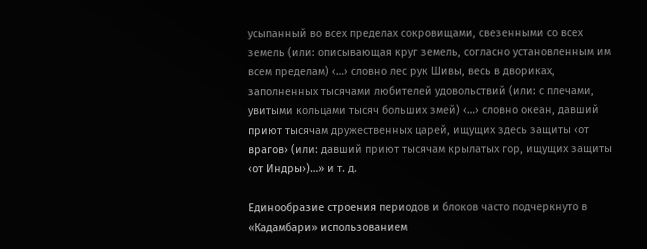усыпанный во всех пределах сокровищами, свезенными со всех земель (или: описывающая круг земель, согласно установленным им всем пределам) ‹…› словно лес рук Шивы, весь в двориках, заполненных тысячами любителей удовольствий (или: с плечами, увитыми кольцами тысяч больших змей) ‹…› словно океан, давший приют тысячам дружественных царей, ищущих здесь защиты ‹от врагов› (или: давший приют тысячам крылатых гор, ищущих защиты ‹от Индры›)…» и т. д.

Единообразие строения периодов и блоков часто подчеркнуто в «Кадамбари» использованием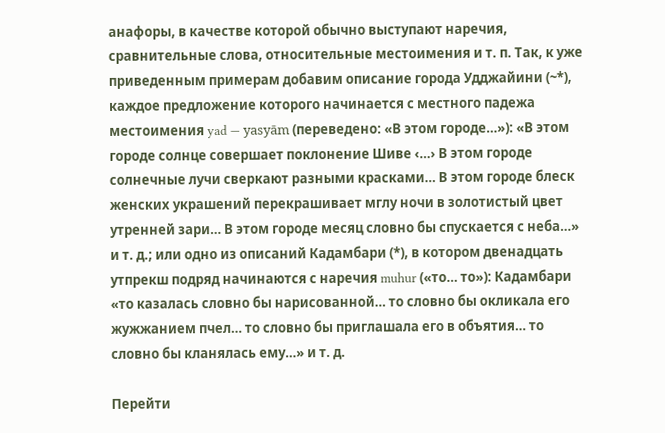анафоры, в качестве которой обычно выступают наречия, сравнительные слова, относительные местоимения и т. п. Так, к уже приведенным примерам добавим описание города Удджайини (~*), каждое предложение которого начинается с местного падежа местоимения yad — yasyām (переведено: «В этом городе…»): «В этом городе солнце совершает поклонение Шиве ‹…› В этом городе солнечные лучи сверкают разными красками… В этом городе блеск женских украшений перекрашивает мглу ночи в золотистый цвет утренней зари… В этом городе месяц словно бы спускается с неба…» и т. д.; или одно из описаний Кадамбари (*), в котором двенадцать утпрекш подряд начинаются с наречия muhur («то… то»): Кадамбари «то казалась словно бы нарисованной… то словно бы окликала его жужжанием пчел… то словно бы приглашала его в объятия… то словно бы кланялась ему…» и т. д.

Перейти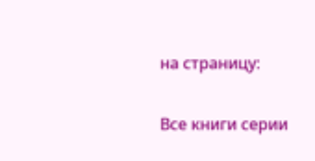на страницу:

Все книги серии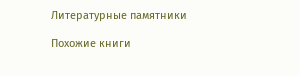Литературные памятники

Похожие книги